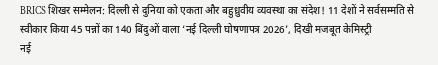BRICS शिखर सम्मेलन: दिल्ली से दुनिया को एकता और बहुध्रुवीय व्यवस्था का संदेश! 11 देशों ने सर्वसम्मति से स्वीकार किया 45 पन्नों का 140 बिंदुओं वाला ‘नई दिल्ली घोषणापत्र 2026’, दिखी मजबूत केमिस्ट्री
नई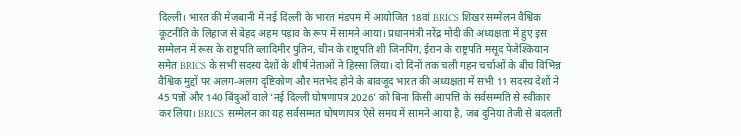दिल्ली। भारत की मेजबानी में नई दिल्ली के भारत मंडपम में आयोजित 18वां BRICS शिखर सम्मेलन वैश्विक कूटनीति के लिहाज से बेहद अहम पड़ाव के रूप में सामने आया। प्रधानमंत्री नरेंद्र मोदी की अध्यक्षता में हुए इस सम्मेलन में रूस के राष्ट्रपति व्लादिमीर पुतिन, चीन के राष्ट्रपति शी जिनपिंग, ईरान के राष्ट्रपति मसूद पेजेश्कियान समेत BRICS के सभी सदस्य देशों के शीर्ष नेताओं ने हिस्सा लिया। दो दिनों तक चली गहन चर्चाओं के बीच विभिन्न वैश्विक मुद्दों पर अलग-अलग दृष्टिकोण और मतभेद होने के बावजूद भारत की अध्यक्षता में सभी 11 सदस्य देशों ने 45 पन्नों और 140 बिंदुओं वाले ‘नई दिल्ली घोषणापत्र 2026’ को बिना किसी आपत्ति के सर्वसम्मति से स्वीकार कर लिया। BRICS सम्मेलन का यह सर्वसम्मत घोषणापत्र ऐसे समय में सामने आया है, जब दुनिया तेजी से बदलती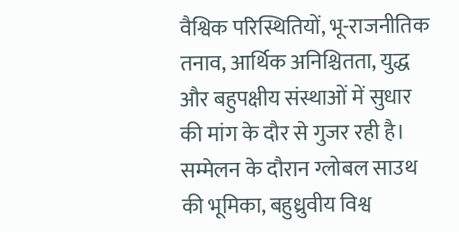वैश्विक परिस्थितियों, भू-राजनीतिक तनाव, आर्थिक अनिश्चितता, युद्ध और बहुपक्षीय संस्थाओं में सुधार की मांग के दौर से गुजर रही है। सम्मेलन के दौरान ग्लोबल साउथ की भूमिका, बहुध्रुवीय विश्व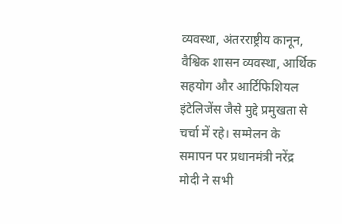व्यवस्था, अंतरराष्ट्रीय कानून, वैश्विक शासन व्यवस्था, आर्थिक सहयोग और आर्टिफिशियल इंटेलिजेंस जैसे मुद्दे प्रमुखता से चर्चा में रहे। सम्मेलन के समापन पर प्रधानमंत्री नरेंद्र मोदी ने सभी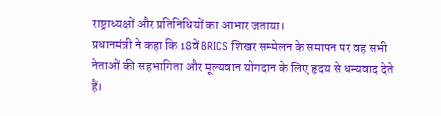राष्ट्राध्यक्षों और प्रतिनिधियों का आभार जताया।
प्रधानमंत्री ने कहा कि 18वें BRICS शिखर सम्मेलन के समापन पर वह सभी नेताओं की सहभागिता और मूल्यवान योगदान के लिए हृदय से धन्यवाद देते हैं।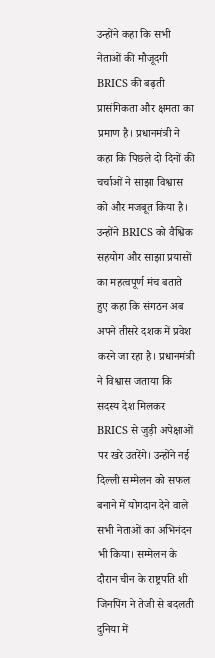उन्होंने कहा कि सभी नेताओं की मौजूदगी BRICS की बढ़ती प्रासंगिकता और क्षमता का प्रमाण है। प्रधानमंत्री ने कहा कि पिछले दो दिनों की चर्चाओं ने साझा विश्वास को और मजबूत किया है। उन्होंने BRICS को वैश्विक सहयोग और साझा प्रयासों का महत्वपूर्ण मंच बताते हुए कहा कि संगठन अब अपने तीसरे दशक में प्रवेश करने जा रहा है। प्रधानमंत्री ने विश्वास जताया कि सदस्य देश मिलकर BRICS से जुड़ी अपेक्षाओं पर खरे उतरेंगे। उन्होंने नई दिल्ली सम्मेलन को सफल बनाने में योगदान देने वाले सभी नेताओं का अभिनंदन भी किया। सम्मेलन के दौरान चीन के राष्ट्रपति शी जिनपिंग ने तेजी से बदलती दुनिया में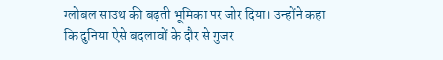ग्लोबल साउथ की बढ़ती भूमिका पर जोर दिया। उन्होंने कहा कि दुनिया ऐसे बदलावों के दौर से गुजर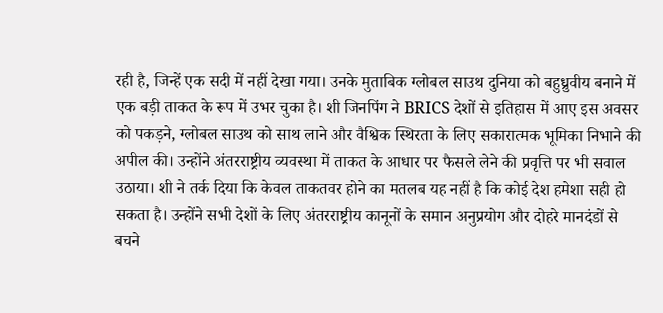रही है, जिन्हें एक सदी में नहीं देखा गया। उनके मुताबिक ग्लोबल साउथ दुनिया को बहुध्रुवीय बनाने में एक बड़ी ताकत के रूप में उभर चुका है। शी जिनपिंग ने BRICS देशों से इतिहास में आए इस अवसर को पकड़ने, ग्लोबल साउथ को साथ लाने और वैश्विक स्थिरता के लिए सकारात्मक भूमिका निभाने की अपील की। उन्होंने अंतरराष्ट्रीय व्यवस्था में ताकत के आधार पर फैसले लेने की प्रवृत्ति पर भी सवाल उठाया। शी ने तर्क दिया कि केवल ताकतवर होने का मतलब यह नहीं है कि कोई देश हमेशा सही हो सकता है। उन्होंने सभी देशों के लिए अंतरराष्ट्रीय कानूनों के समान अनुप्रयोग और दोहरे मानदंडों से बचने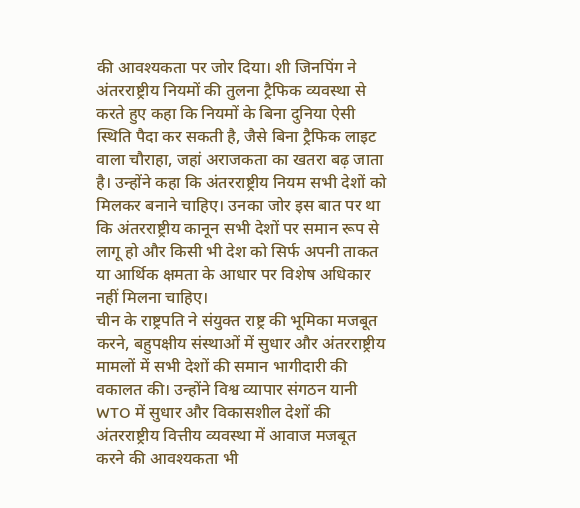की आवश्यकता पर जोर दिया। शी जिनपिंग ने अंतरराष्ट्रीय नियमों की तुलना ट्रैफिक व्यवस्था से करते हुए कहा कि नियमों के बिना दुनिया ऐसी स्थिति पैदा कर सकती है, जैसे बिना ट्रैफिक लाइट वाला चौराहा, जहां अराजकता का खतरा बढ़ जाता है। उन्होंने कहा कि अंतरराष्ट्रीय नियम सभी देशों को मिलकर बनाने चाहिए। उनका जोर इस बात पर था कि अंतरराष्ट्रीय कानून सभी देशों पर समान रूप से लागू हो और किसी भी देश को सिर्फ अपनी ताकत या आर्थिक क्षमता के आधार पर विशेष अधिकार नहीं मिलना चाहिए।
चीन के राष्ट्रपति ने संयुक्त राष्ट्र की भूमिका मजबूत करने, बहुपक्षीय संस्थाओं में सुधार और अंतरराष्ट्रीय मामलों में सभी देशों की समान भागीदारी की वकालत की। उन्होंने विश्व व्यापार संगठन यानी WTO में सुधार और विकासशील देशों की अंतरराष्ट्रीय वित्तीय व्यवस्था में आवाज मजबूत करने की आवश्यकता भी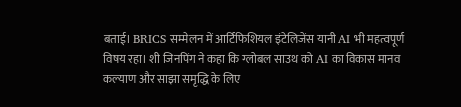बताई। BRICS सम्मेलन में आर्टिफिशियल इंटेलिजेंस यानी AI भी महत्वपूर्ण विषय रहा। शी जिनपिंग ने कहा कि ग्लोबल साउथ को AI का विकास मानव कल्याण और साझा समृद्धि के लिए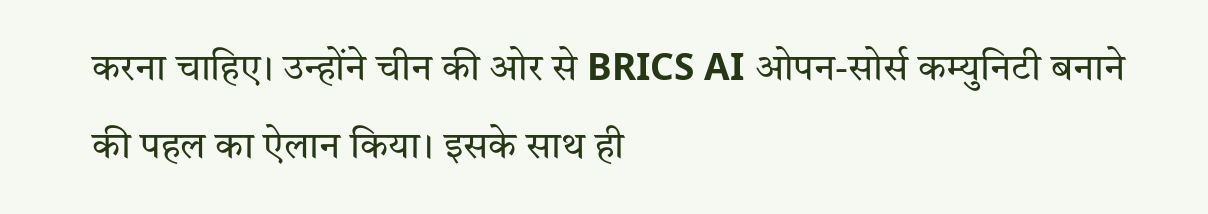करना चाहिए। उन्होंने चीन की ओर से BRICS AI ओपन-सोर्स कम्युनिटी बनाने की पहल का ऐलान किया। इसके साथ ही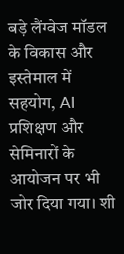बड़े लैंग्वेज मॉडल के विकास और इस्तेमाल में सहयोग, AI प्रशिक्षण और सेमिनारों के आयोजन पर भी जोर दिया गया। शी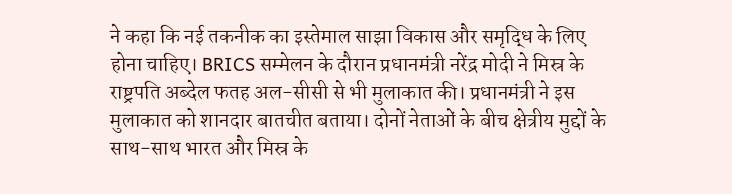ने कहा कि नई तकनीक का इस्तेमाल साझा विकास और समृद्धि के लिए होना चाहिए। BRICS सम्मेलन के दौरान प्रधानमंत्री नरेंद्र मोदी ने मिस्र के राष्ट्रपति अब्देल फतह अल-सीसी से भी मुलाकात की। प्रधानमंत्री ने इस मुलाकात को शानदार बातचीत बताया। दोनों नेताओं के बीच क्षेत्रीय मुद्दों के साथ-साथ भारत और मिस्र के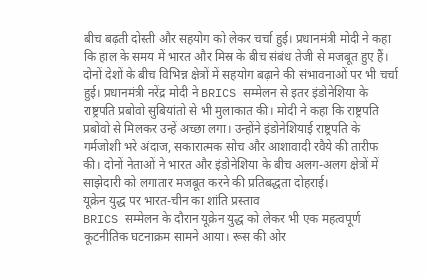बीच बढ़ती दोस्ती और सहयोग को लेकर चर्चा हुई। प्रधानमंत्री मोदी ने कहा कि हाल के समय में भारत और मिस्र के बीच संबंध तेजी से मजबूत हुए हैं। दोनों देशों के बीच विभिन्न क्षेत्रों में सहयोग बढ़ाने की संभावनाओं पर भी चर्चा हुई। प्रधानमंत्री नरेंद्र मोदी ने BRICS सम्मेलन से इतर इंडोनेशिया के राष्ट्रपति प्रबोवो सुबियांतो से भी मुलाकात की। मोदी ने कहा कि राष्ट्रपति प्रबोवो से मिलकर उन्हें अच्छा लगा। उन्होंने इंडोनेशियाई राष्ट्रपति के गर्मजोशी भरे अंदाज, सकारात्मक सोच और आशावादी रवैये की तारीफ की। दोनों नेताओं ने भारत और इंडोनेशिया के बीच अलग-अलग क्षेत्रों में साझेदारी को लगातार मजबूत करने की प्रतिबद्धता दोहराई।
यूक्रेन युद्ध पर भारत-चीन का शांति प्रस्ताव
BRICS सम्मेलन के दौरान यूक्रेन युद्ध को लेकर भी एक महत्वपूर्ण कूटनीतिक घटनाक्रम सामने आया। रूस की ओर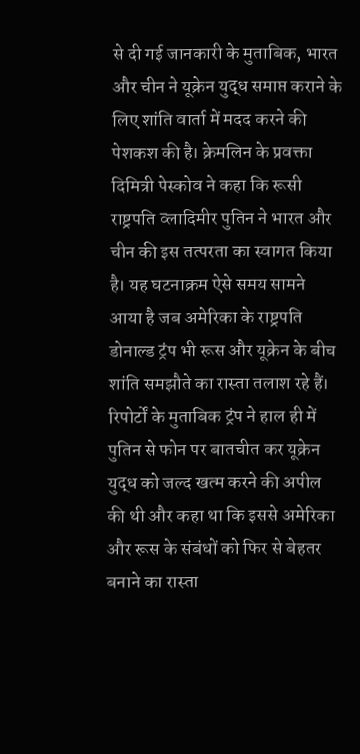से दी गई जानकारी के मुताबिक, भारत और चीन ने यूक्रेन युद्ध समाप्त कराने के लिए शांति वार्ता में मदद करने की पेशकश की है। क्रेमलिन के प्रवक्ता दिमित्री पेस्कोव ने कहा कि रूसी राष्ट्रपति व्लादिमीर पुतिन ने भारत और चीन की इस तत्परता का स्वागत किया है। यह घटनाक्रम ऐसे समय सामने आया है जब अमेरिका के राष्ट्रपति डोनाल्ड ट्रंप भी रूस और यूक्रेन के बीच शांति समझौते का रास्ता तलाश रहे हैं। रिपोर्टों के मुताबिक ट्रंप ने हाल ही में पुतिन से फोन पर बातचीत कर यूक्रेन युद्ध को जल्द खत्म करने की अपील की थी और कहा था कि इससे अमेरिका और रूस के संबंधों को फिर से बेहतर बनाने का रास्ता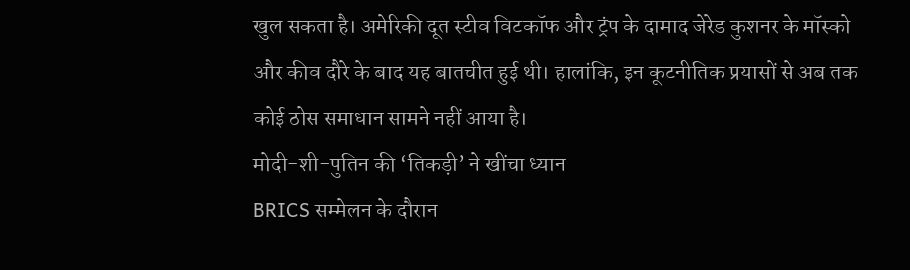खुल सकता है। अमेरिकी दूत स्टीव विटकॉफ और ट्रंप के दामाद जेरेड कुशनर के मॉस्को और कीव दौरे के बाद यह बातचीत हुई थी। हालांकि, इन कूटनीतिक प्रयासों से अब तक कोई ठोस समाधान सामने नहीं आया है।
मोदी-शी-पुतिन की ‘तिकड़ी’ ने खींचा ध्यान
BRICS सम्मेलन के दौरान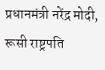प्रधानमंत्री नरेंद्र मोदी, रूसी राष्ट्रपति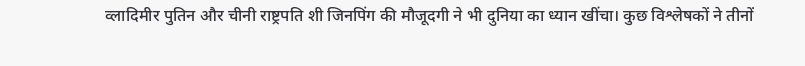व्लादिमीर पुतिन और चीनी राष्ट्रपति शी जिनपिंग की मौजूदगी ने भी दुनिया का ध्यान खींचा। कुछ विश्लेषकों ने तीनों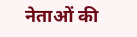नेताओं की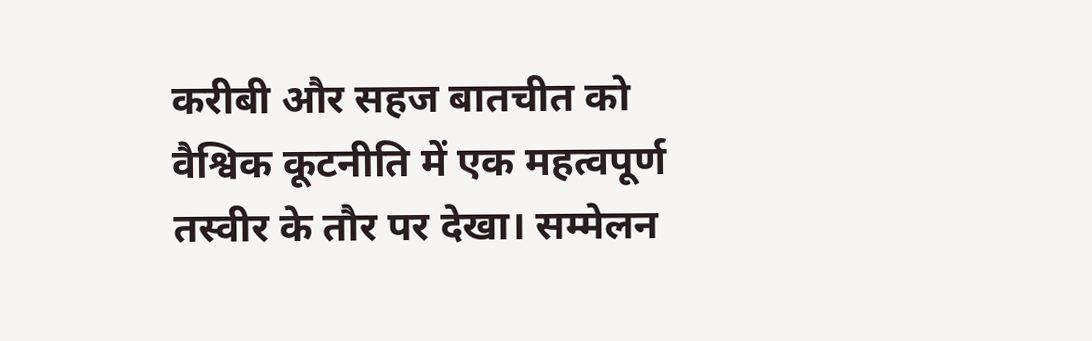करीबी और सहज बातचीत को वैश्विक कूटनीति में एक महत्वपूर्ण तस्वीर के तौर पर देखा। सम्मेलन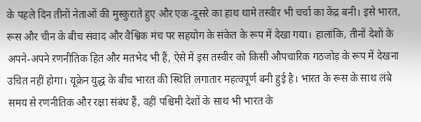के पहले दिन तीनों नेताओं की मुस्कुराते हुए और एक-दूसरे का हाथ थामे तस्वीर भी चर्चा का केंद्र बनी। इसे भारत, रूस और चीन के बीच संवाद और वैश्विक मंच पर सहयोग के संकेत के रूप में देखा गया। हालांकि, तीनों देशों के अपने-अपने रणनीतिक हित और मतभेद भी हैं, ऐसे में इस तस्वीर को किसी औपचारिक गठजोड़ के रूप में देखना उचित नहीं होगा। यूक्रेन युद्ध के बीच भारत की स्थिति लगातार महत्वपूर्ण बनी हुई है। भारत के रूस के साथ लंबे समय से रणनीतिक और रक्षा संबंध हैं, वहीं पश्चिमी देशों के साथ भी भारत के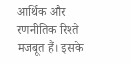आर्थिक और रणनीतिक रिश्ते मजबूत हैं। इसके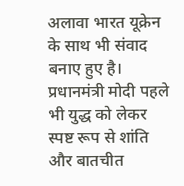अलावा भारत यूक्रेन के साथ भी संवाद बनाए हुए है। प्रधानमंत्री मोदी पहले भी युद्ध को लेकर स्पष्ट रूप से शांति और बातचीत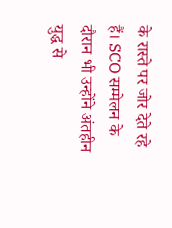के रास्ते पर जोर देते रहे हैं। SCO सम्मेलन के दौरान भी उन्होंने अंतहीन युद्ध से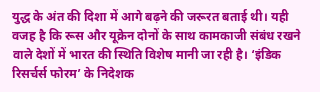युद्ध के अंत की दिशा में आगे बढ़ने की जरूरत बताई थी। यही वजह है कि रूस और यूक्रेन दोनों के साथ कामकाजी संबंध रखने वाले देशों में भारत की स्थिति विशेष मानी जा रही है। ‘इंडिक रिसर्चर्स फोरम’ के निदेशक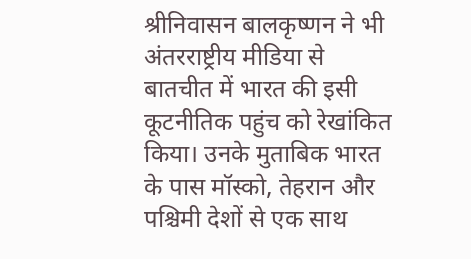श्रीनिवासन बालकृष्णन ने भी अंतरराष्ट्रीय मीडिया से बातचीत में भारत की इसी कूटनीतिक पहुंच को रेखांकित किया। उनके मुताबिक भारत के पास मॉस्को, तेहरान और पश्चिमी देशों से एक साथ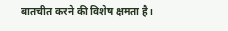बातचीत करने की विशेष क्षमता है।